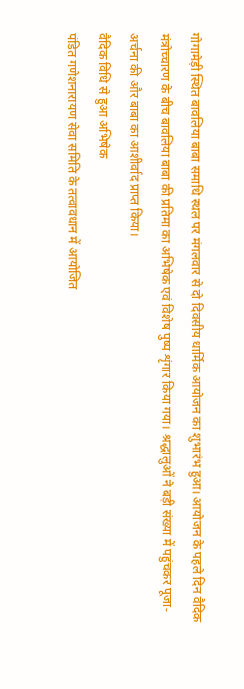गोगामेड़ी स्थित बावलिया बाबा समाधि स्थल पर मंगलवार से दो दिवसीय धार्मिक आयोजन का शुभारंभ हुआ। आयोजन के पहले दिन वैदिक मंत्रोच्चारण के बीच बावलिया बाबा की प्रतिमा का अभिषेक एवं विशेष पुष्प शृंगार किया गया। श्रद्धालुओं ने बड़ी संख्या में पहुंचकर पूजा-अर्चना की और बाबा का आशीर्वाद प्राप्त किया।
वैदिक विधि से हुआ अभिषेक
पंडित गणेशनारायण सेवा समिति के तत्वावधान में आयोजित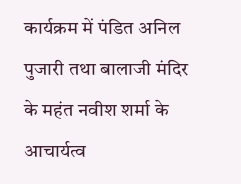कार्यक्रम में पंडित अनिल पुजारी तथा बालाजी मंदिर के महंत नवीश शर्मा के आचार्यत्व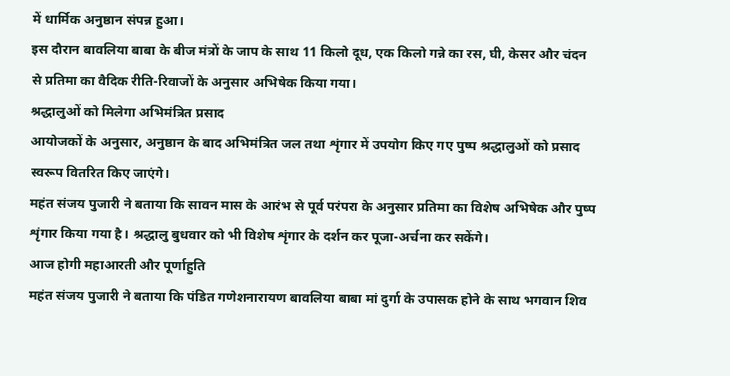में धार्मिक अनुष्ठान संपन्न हुआ।
इस दौरान बावलिया बाबा के बीज मंत्रों के जाप के साथ 11 किलो दूध, एक किलो गन्ने का रस, घी, केसर और चंदन से प्रतिमा का वैदिक रीति-रिवाजों के अनुसार अभिषेक किया गया।
श्रद्धालुओं को मिलेगा अभिमंत्रित प्रसाद
आयोजकों के अनुसार, अनुष्ठान के बाद अभिमंत्रित जल तथा शृंगार में उपयोग किए गए पुष्प श्रद्धालुओं को प्रसाद स्वरूप वितरित किए जाएंगे।
महंत संजय पुजारी ने बताया कि सावन मास के आरंभ से पूर्व परंपरा के अनुसार प्रतिमा का विशेष अभिषेक और पुष्प शृंगार किया गया है। श्रद्धालु बुधवार को भी विशेष शृंगार के दर्शन कर पूजा-अर्चना कर सकेंगे।
आज होगी महाआरती और पूर्णाहुति
महंत संजय पुजारी ने बताया कि पंडित गणेशनारायण बावलिया बाबा मां दुर्गा के उपासक होने के साथ भगवान शिव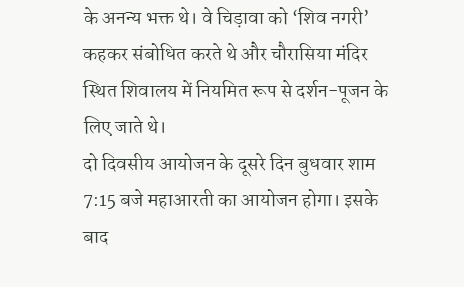के अनन्य भक्त थे। वे चिड़ावा को ‘शिव नगरी’ कहकर संबोधित करते थे और चौरासिया मंदिर स्थित शिवालय में नियमित रूप से दर्शन-पूजन के लिए जाते थे।
दो दिवसीय आयोजन के दूसरे दिन बुधवार शाम 7:15 बजे महाआरती का आयोजन होगा। इसके बाद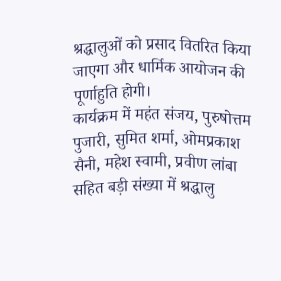श्रद्धालुओं को प्रसाद वितरित किया जाएगा और धार्मिक आयोजन की पूर्णाहुति होगी।
कार्यक्रम में महंत संजय, पुरुषोत्तम पुजारी, सुमित शर्मा, ओमप्रकाश सैनी, महेश स्वामी, प्रवीण लांबा सहित बड़ी संख्या में श्रद्धालु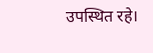उपस्थित रहे।